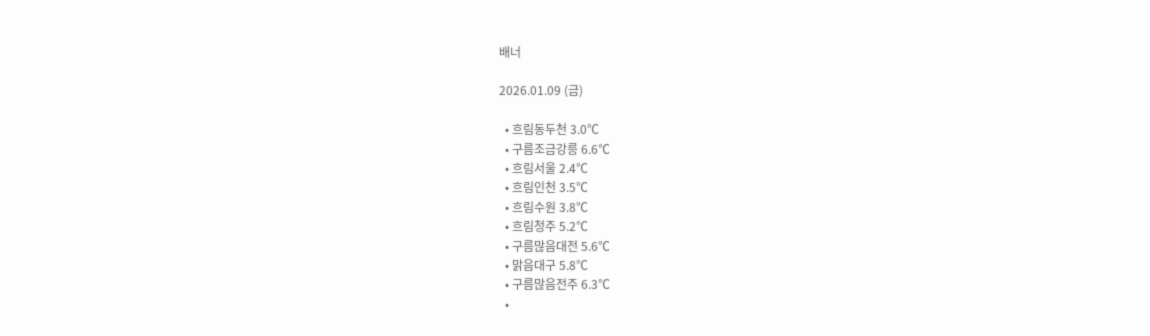배너

2026.01.09 (금)

  • 흐림동두천 3.0℃
  • 구름조금강릉 6.6℃
  • 흐림서울 2.4℃
  • 흐림인천 3.5℃
  • 흐림수원 3.8℃
  • 흐림청주 5.2℃
  • 구름많음대전 5.6℃
  • 맑음대구 5.8℃
  • 구름많음전주 6.3℃
  •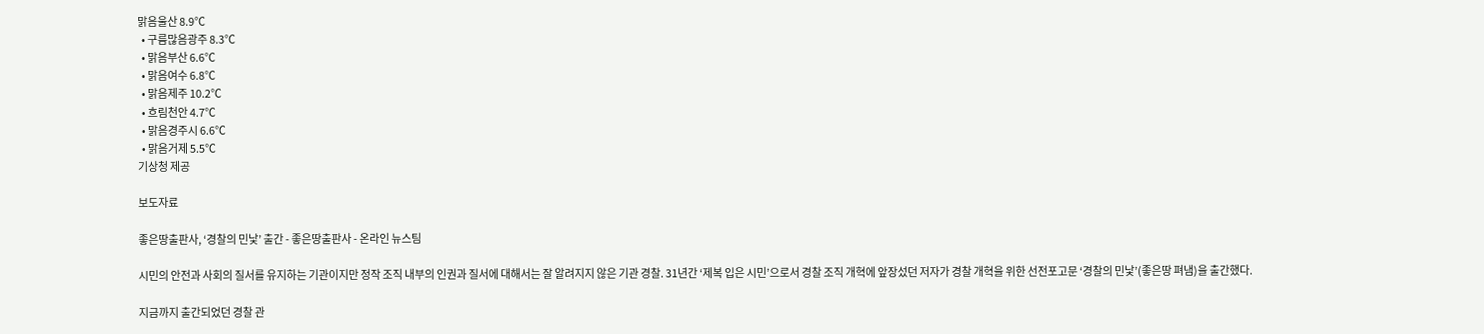맑음울산 8.9℃
  • 구름많음광주 8.3℃
  • 맑음부산 6.6℃
  • 맑음여수 6.8℃
  • 맑음제주 10.2℃
  • 흐림천안 4.7℃
  • 맑음경주시 6.6℃
  • 맑음거제 5.5℃
기상청 제공

보도자료

좋은땅출판사, ‘경찰의 민낯’ 출간 - 좋은땅출판사 - 온라인 뉴스팀

시민의 안전과 사회의 질서를 유지하는 기관이지만 정작 조직 내부의 인권과 질서에 대해서는 잘 알려지지 않은 기관 경찰. 31년간 ‘제복 입은 시민’으로서 경찰 조직 개혁에 앞장섰던 저자가 경찰 개혁을 위한 선전포고문 ‘경찰의 민낯’(좋은땅 펴냄)을 출간했다.

지금까지 출간되었던 경찰 관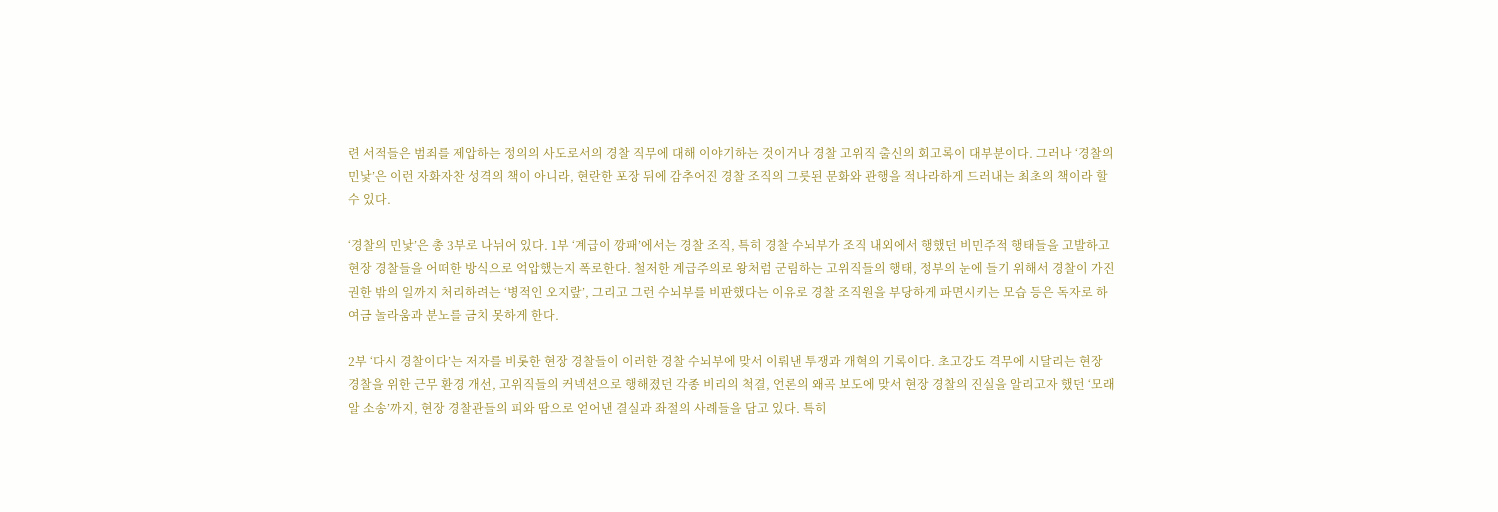련 서적들은 범죄를 제압하는 정의의 사도로서의 경찰 직무에 대해 이야기하는 것이거나 경찰 고위직 출신의 회고록이 대부분이다. 그러나 ‘경찰의 민낯’은 이런 자화자찬 성격의 책이 아니라, 현란한 포장 뒤에 감추어진 경찰 조직의 그릇된 문화와 관행을 적나라하게 드러내는 최초의 책이라 할 수 있다.

‘경찰의 민낯’은 총 3부로 나뉘어 있다. 1부 ‘계급이 깡패’에서는 경찰 조직, 특히 경찰 수뇌부가 조직 내외에서 행했던 비민주적 행태들을 고발하고 현장 경찰들을 어떠한 방식으로 억압했는지 폭로한다. 철저한 계급주의로 왕처럼 군림하는 고위직들의 행태, 정부의 눈에 들기 위해서 경찰이 가진 권한 밖의 일까지 처리하려는 ‘병적인 오지랖’, 그리고 그런 수뇌부를 비판했다는 이유로 경찰 조직원을 부당하게 파면시키는 모습 등은 독자로 하여금 놀라움과 분노를 금치 못하게 한다.

2부 ‘다시 경찰이다’는 저자를 비롯한 현장 경찰들이 이러한 경찰 수뇌부에 맞서 이뤄낸 투쟁과 개혁의 기록이다. 초고강도 격무에 시달리는 현장 경찰을 위한 근무 환경 개선, 고위직들의 커넥션으로 행해졌던 각종 비리의 척결, 언론의 왜곡 보도에 맞서 현장 경찰의 진실을 알리고자 했던 ‘모래알 소송’까지, 현장 경찰관들의 피와 땀으로 얻어낸 결실과 좌절의 사례들을 담고 있다. 특히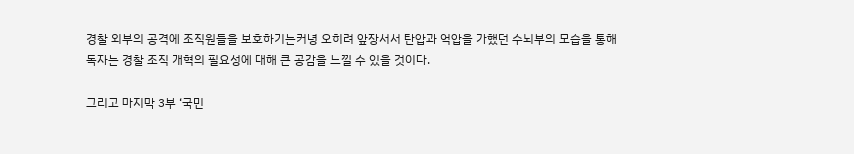경찰 외부의 공격에 조직원들을 보호하기는커녕 오히려 앞장서서 탄압과 억압을 가했던 수뇌부의 모습을 통해 독자는 경찰 조직 개혁의 필요성에 대해 큰 공감을 느낄 수 있을 것이다.

그리고 마지막 3부 ‘국민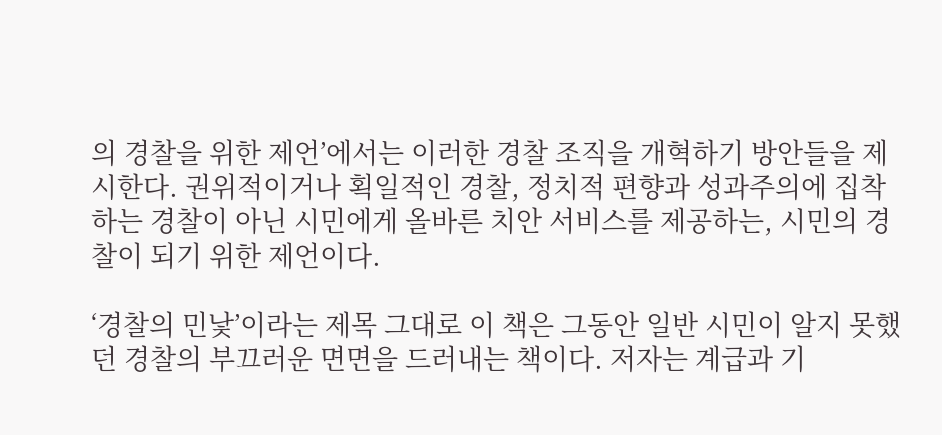의 경찰을 위한 제언’에서는 이러한 경찰 조직을 개혁하기 방안들을 제시한다. 권위적이거나 획일적인 경찰, 정치적 편향과 성과주의에 집착하는 경찰이 아닌 시민에게 올바른 치안 서비스를 제공하는, 시민의 경찰이 되기 위한 제언이다.

‘경찰의 민낯’이라는 제목 그대로 이 책은 그동안 일반 시민이 알지 못했던 경찰의 부끄러운 면면을 드러내는 책이다. 저자는 계급과 기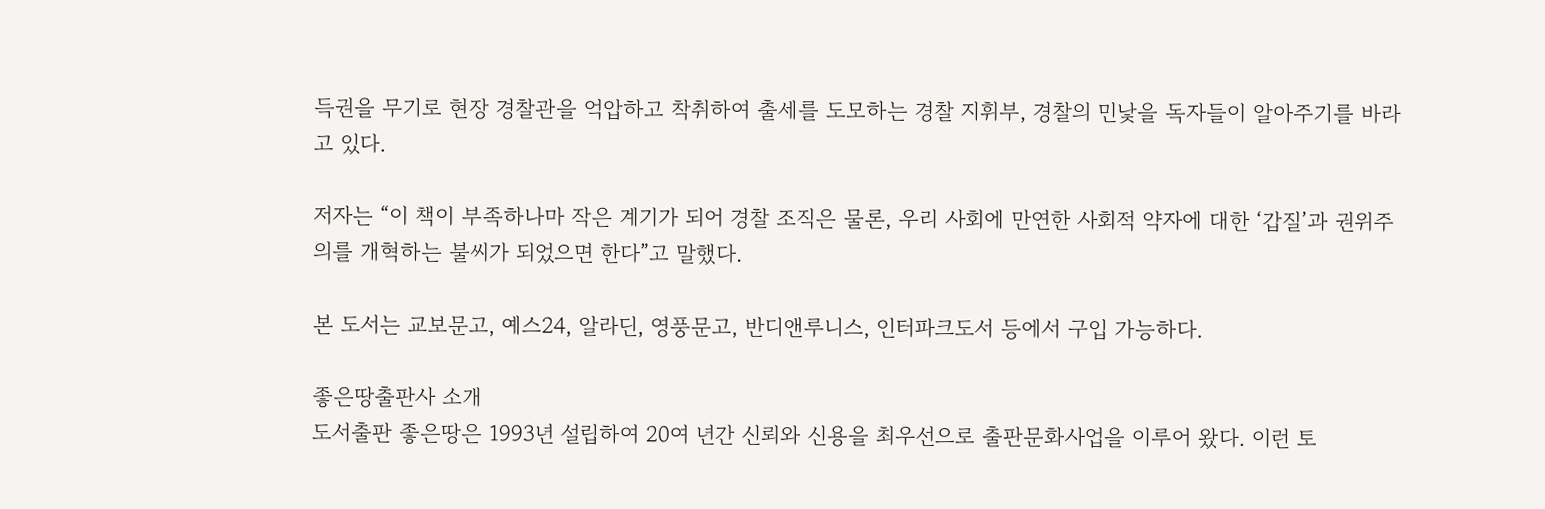득권을 무기로 현장 경찰관을 억압하고 착취하여 출세를 도모하는 경찰 지휘부, 경찰의 민낯을 독자들이 알아주기를 바라고 있다.

저자는 “이 책이 부족하나마 작은 계기가 되어 경찰 조직은 물론, 우리 사회에 만연한 사회적 약자에 대한 ‘갑질’과 권위주의를 개혁하는 불씨가 되었으면 한다”고 말했다.

본 도서는 교보문고, 예스24, 알라딘, 영풍문고, 반디앤루니스, 인터파크도서 등에서 구입 가능하다.

좋은땅출판사 소개
도서출판 좋은땅은 1993년 설립하여 20여 년간 신뢰와 신용을 최우선으로 출판문화사업을 이루어 왔다. 이런 토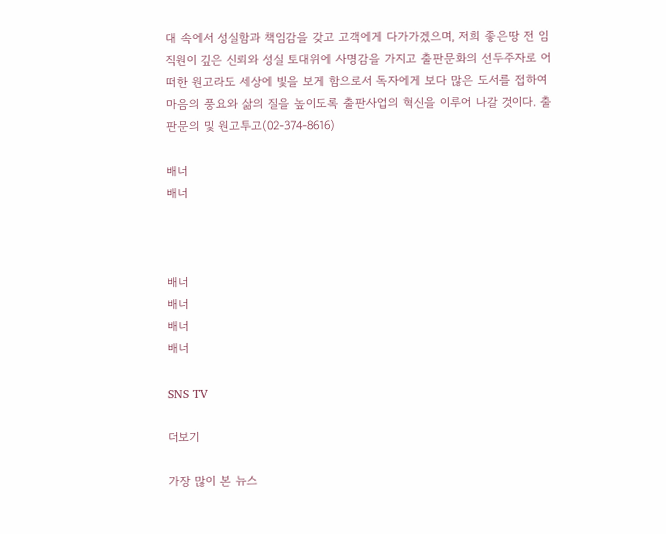대 속에서 성실함과 책임감을 갖고 고객에게 다가가겠으며, 저희 좋은땅 전 임직원이 깊은 신뢰와 성실 토대위에 사명감을 가지고 출판문화의 선두주자로 어떠한 원고라도 세상에 빛을 보게 함으로서 독자에게 보다 많은 도서를 접하여 마음의 풍요와 삶의 질을 높이도록 출판사업의 혁신을 이루어 나갈 것이다. 출판문의 및 원고투고(02-374-8616)

배너
배너



배너
배너
배너
배너

SNS TV

더보기

가장 많이 본 뉴스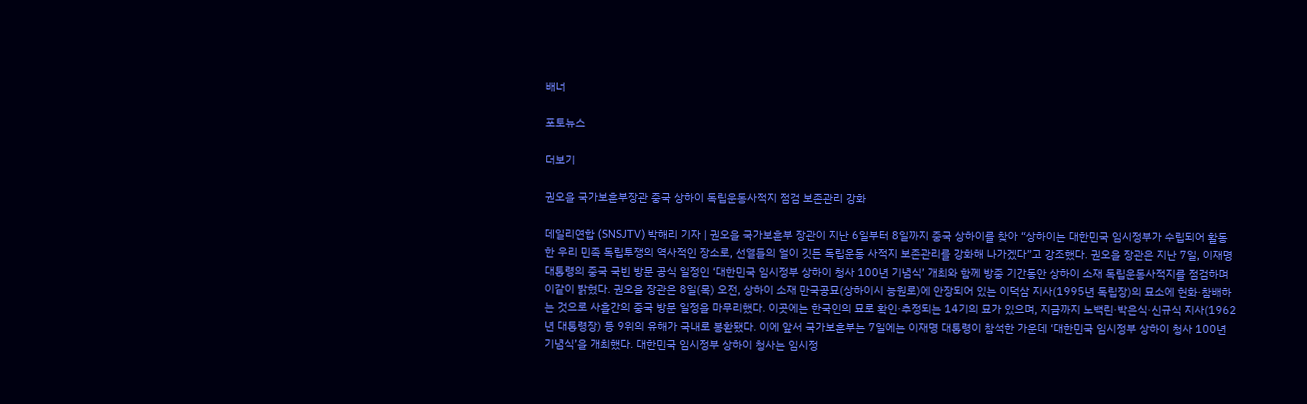배너

포토뉴스

더보기

권오을 국가보훈부장관 중국 상하이 독립운동사적지 점검 보존관리 강화

데일리연합 (SNSJTV) 박해리 기자 | 권오을 국가보훈부 장관이 지난 6일부터 8일까지 중국 상하이를 찾아 “상하이는 대한민국 임시정부가 수립되어 활동한 우리 민족 독립투쟁의 역사적인 장소로, 선열들의 얼이 깃든 독립운동 사적지 보존관리를 강화해 나가겠다”고 강조했다. 권오을 장관은 지난 7일, 이재명 대통령의 중국 국빈 방문 공식 일정인 ‘대한민국 임시정부 상하이 청사 100년 기념식’ 개최와 함께 방중 기간동안 상하이 소재 독립운동사적지를 점검하며 이같이 밝혔다. 권오을 장관은 8일(목) 오전, 상하이 소재 만국공묘(상하이시 능원로)에 안장되어 있는 이덕삼 지사(1995년 독립장)의 묘소에 헌화·참배하는 것으로 사흘간의 중국 방문 일정을 마무리했다. 이곳에는 한국인의 묘로 확인·추정되는 14기의 묘가 있으며, 지금까지 노백린·박은식·신규식 지사(1962년 대통령장) 등 9위의 유해가 국내로 봉환됐다. 이에 앞서 국가보훈부는 7일에는 이재명 대통령이 참석한 가운데 ‘대한민국 임시정부 상하이 청사 100년 기념식’을 개최했다. 대한민국 임시정부 상하이 청사는 임시정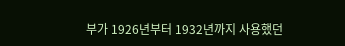부가 1926년부터 1932년까지 사용했던